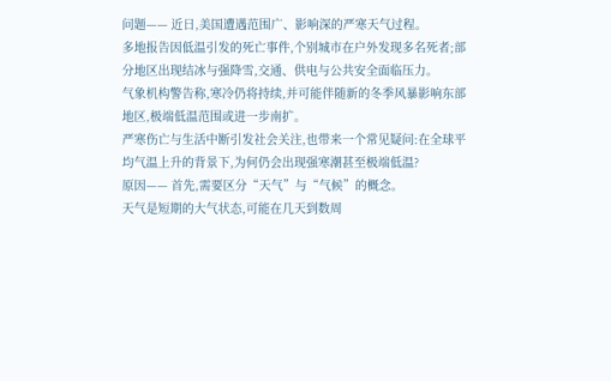问题—— 近日,美国遭遇范围广、影响深的严寒天气过程。
多地报告因低温引发的死亡事件,个别城市在户外发现多名死者;部分地区出现结冰与强降雪,交通、供电与公共安全面临压力。
气象机构警告称,寒冷仍将持续,并可能伴随新的冬季风暴影响东部地区,极端低温范围或进一步南扩。
严寒伤亡与生活中断引发社会关注,也带来一个常见疑问:在全球平均气温上升的背景下,为何仍会出现强寒潮甚至极端低温?
原因—— 首先,需要区分“天气”与“气候”的概念。
天气是短期的大气状态,可能在几天到数周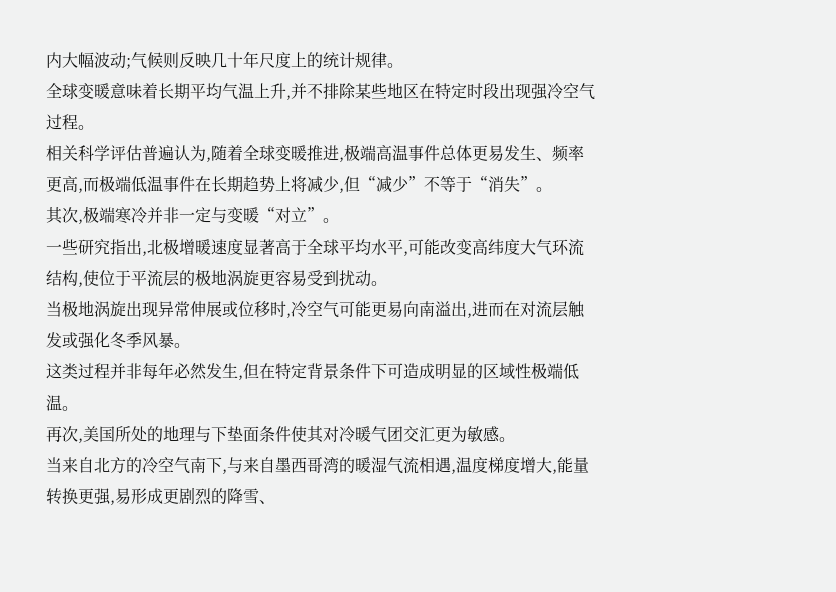内大幅波动;气候则反映几十年尺度上的统计规律。
全球变暖意味着长期平均气温上升,并不排除某些地区在特定时段出现强冷空气过程。
相关科学评估普遍认为,随着全球变暖推进,极端高温事件总体更易发生、频率更高,而极端低温事件在长期趋势上将减少,但“减少”不等于“消失”。
其次,极端寒冷并非一定与变暖“对立”。
一些研究指出,北极增暖速度显著高于全球平均水平,可能改变高纬度大气环流结构,使位于平流层的极地涡旋更容易受到扰动。
当极地涡旋出现异常伸展或位移时,冷空气可能更易向南溢出,进而在对流层触发或强化冬季风暴。
这类过程并非每年必然发生,但在特定背景条件下可造成明显的区域性极端低温。
再次,美国所处的地理与下垫面条件使其对冷暖气团交汇更为敏感。
当来自北方的冷空气南下,与来自墨西哥湾的暖湿气流相遇,温度梯度增大,能量转换更强,易形成更剧烈的降雪、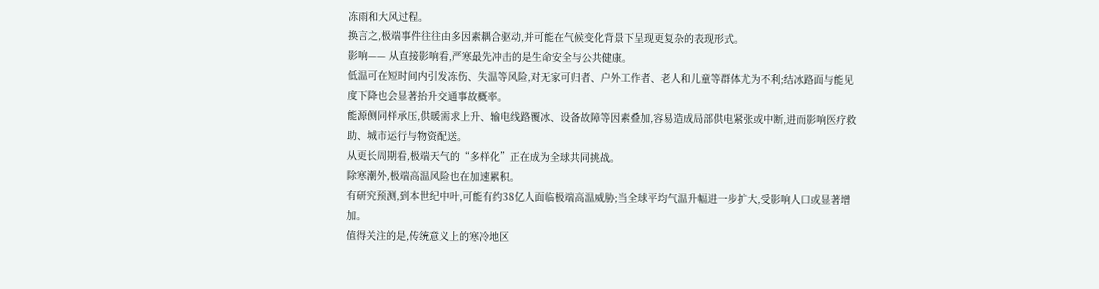冻雨和大风过程。
换言之,极端事件往往由多因素耦合驱动,并可能在气候变化背景下呈现更复杂的表现形式。
影响—— 从直接影响看,严寒最先冲击的是生命安全与公共健康。
低温可在短时间内引发冻伤、失温等风险,对无家可归者、户外工作者、老人和儿童等群体尤为不利;结冰路面与能见度下降也会显著抬升交通事故概率。
能源侧同样承压,供暖需求上升、输电线路覆冰、设备故障等因素叠加,容易造成局部供电紧张或中断,进而影响医疗救助、城市运行与物资配送。
从更长周期看,极端天气的“多样化”正在成为全球共同挑战。
除寒潮外,极端高温风险也在加速累积。
有研究预测,到本世纪中叶,可能有约38亿人面临极端高温威胁;当全球平均气温升幅进一步扩大,受影响人口或显著增加。
值得关注的是,传统意义上的寒冷地区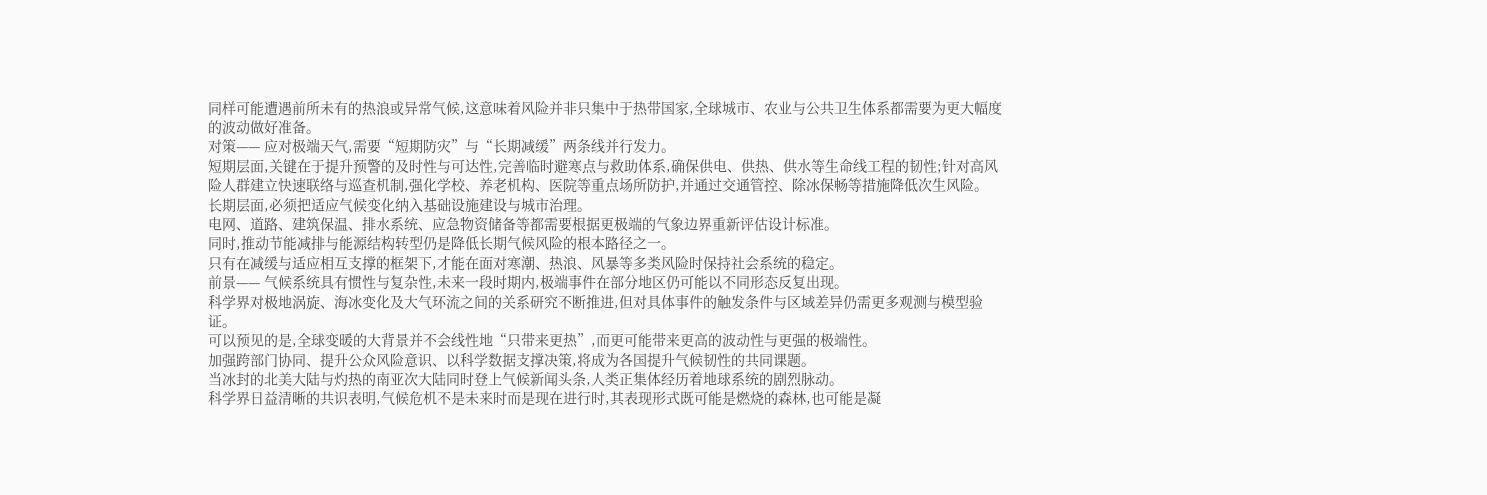同样可能遭遇前所未有的热浪或异常气候,这意味着风险并非只集中于热带国家,全球城市、农业与公共卫生体系都需要为更大幅度的波动做好准备。
对策—— 应对极端天气,需要“短期防灾”与“长期减缓”两条线并行发力。
短期层面,关键在于提升预警的及时性与可达性,完善临时避寒点与救助体系,确保供电、供热、供水等生命线工程的韧性;针对高风险人群建立快速联络与巡查机制,强化学校、养老机构、医院等重点场所防护,并通过交通管控、除冰保畅等措施降低次生风险。
长期层面,必须把适应气候变化纳入基础设施建设与城市治理。
电网、道路、建筑保温、排水系统、应急物资储备等都需要根据更极端的气象边界重新评估设计标准。
同时,推动节能减排与能源结构转型仍是降低长期气候风险的根本路径之一。
只有在减缓与适应相互支撑的框架下,才能在面对寒潮、热浪、风暴等多类风险时保持社会系统的稳定。
前景—— 气候系统具有惯性与复杂性,未来一段时期内,极端事件在部分地区仍可能以不同形态反复出现。
科学界对极地涡旋、海冰变化及大气环流之间的关系研究不断推进,但对具体事件的触发条件与区域差异仍需更多观测与模型验证。
可以预见的是,全球变暖的大背景并不会线性地“只带来更热”,而更可能带来更高的波动性与更强的极端性。
加强跨部门协同、提升公众风险意识、以科学数据支撑决策,将成为各国提升气候韧性的共同课题。
当冰封的北美大陆与灼热的南亚次大陆同时登上气候新闻头条,人类正集体经历着地球系统的剧烈脉动。
科学界日益清晰的共识表明,气候危机不是未来时而是现在进行时,其表现形式既可能是燃烧的森林,也可能是凝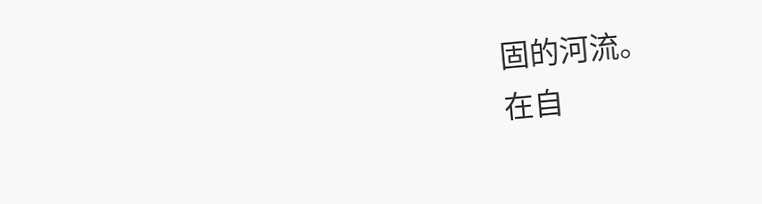固的河流。
在自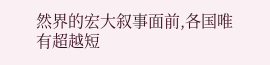然界的宏大叙事面前,各国唯有超越短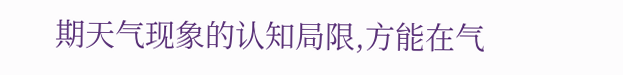期天气现象的认知局限,方能在气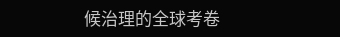候治理的全球考卷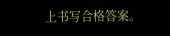上书写合格答案。